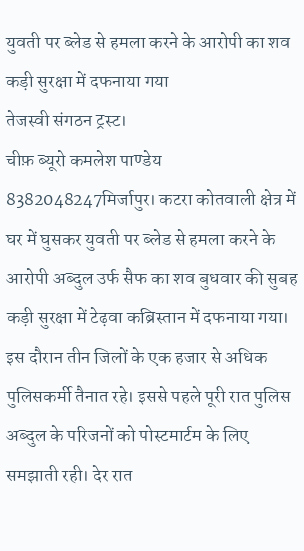युवती पर ब्लेड से हमला करने के आरोपी का शव कड़ी सुरक्षा में दफनाया गया
तेजस्वी संगठन ट्रस्ट।
चीफ़ ब्यूरो कमलेश पाण्डेय
8382048247मिर्जापुर। कटरा कोतवाली क्षेत्र में घर में घुसकर युवती पर ब्लेड से हमला करने के आरोपी अब्दुल उर्फ सैफ का शव बुधवार की सुबह कड़ी सुरक्षा में टेढ़वा कब्रिस्तान में दफनाया गया। इस दौरान तीन जिलों के एक हजार से अधिक पुलिसकर्मी तैनात रहे। इससे पहले पूरी रात पुलिस अब्दुल के परिजनों को पोस्टमार्टम के लिए समझाती रही। देर रात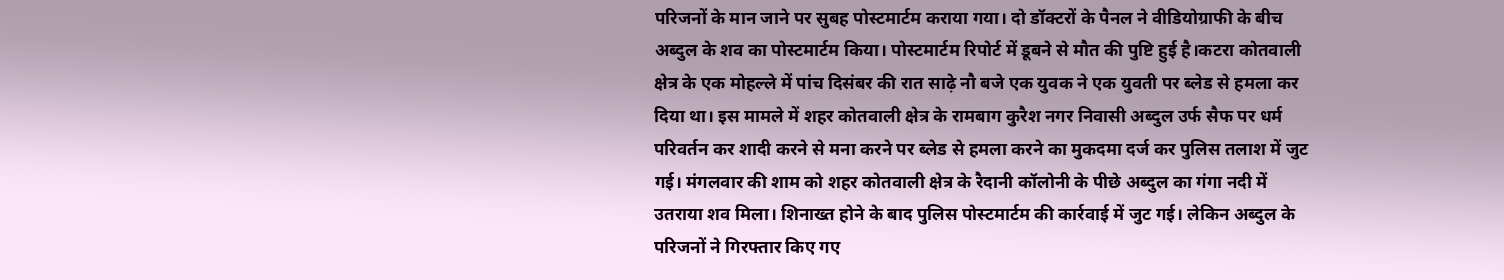परिजनों के मान जाने पर सुबह पोस्टमार्टम कराया गया। दो डॉक्टरों के पैनल ने वीडियोग्राफी के बीच अब्दुल के शव का पोस्टमार्टम किया। पोस्टमार्टम रिपोर्ट में डूबने से मौत की पुष्टि हुई है।कटरा कोतवाली क्षेत्र के एक मोहल्ले में पांच दिसंबर की रात साढ़े नौ बजे एक युवक ने एक युवती पर ब्लेड से हमला कर दिया था। इस मामले में शहर कोतवाली क्षेत्र के रामबाग कुरैश नगर निवासी अब्दुल उर्फ सैफ पर धर्म परिवर्तन कर शादी करने से मना करने पर ब्लेड से हमला करने का मुकदमा दर्ज कर पुलिस तलाश में जुट गई। मंगलवार की शाम को शहर कोतवाली क्षेत्र के रैदानी कॉलोनी के पीछे अब्दुल का गंगा नदी में उतराया शव मिला। शिनाख्त होने के बाद पुलिस पोस्टमार्टम की कार्रवाई में जुट गई। लेकिन अब्दुल के परिजनों ने गिरफ्तार किए गए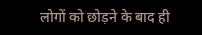लोगों को छोड़ने के बाद ही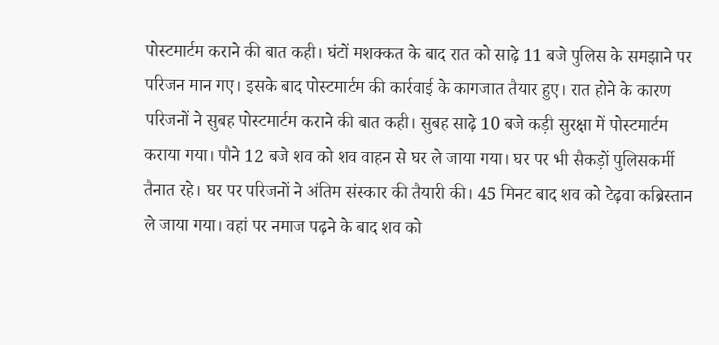पोस्टमार्टम कराने की बात कही। घंटों मशक्कत के बाद रात को साढ़े 11 बजे पुलिस के समझाने पर परिजन मान गए। इसके बाद पोस्टमार्टम की कार्रवाई के कागजात तैयार हुए। रात होने के कारण परिजनों ने सुबह पोस्टमार्टम कराने की बात कही। सुबह साढ़े 10 बजे कड़ी सुरक्षा में पोस्टमार्टम कराया गया। पौने 12 बजे शव को शव वाहन से घर ले जाया गया। घर पर भी सैकड़ों पुलिसकर्मी तैनात रहे। घर पर परिजनों ने अंतिम संस्कार की तैयारी की। 45 मिनट बाद शव को टेढ़वा कब्रिस्तान ले जाया गया। वहां पर नमाज पढ़ने के बाद शव को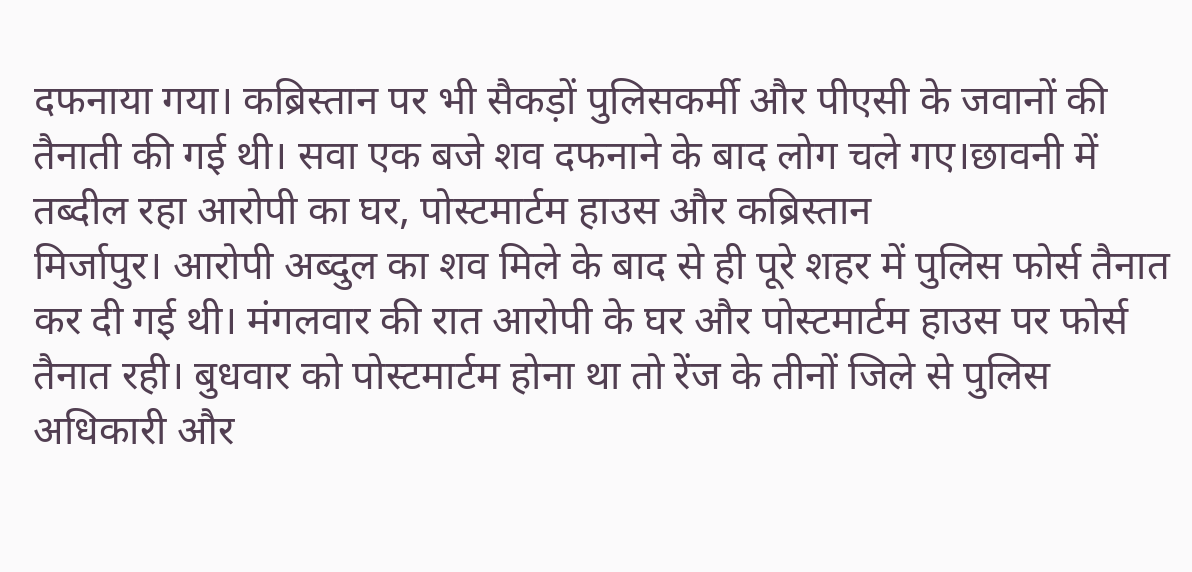दफनाया गया। कब्रिस्तान पर भी सैकड़ों पुलिसकर्मी और पीएसी के जवानों की तैनाती की गई थी। सवा एक बजे शव दफनाने के बाद लोग चले गए।छावनी में तब्दील रहा आरोपी का घर, पोस्टमार्टम हाउस और कब्रिस्तान
मिर्जापुर। आरोपी अब्दुल का शव मिले के बाद से ही पूरे शहर में पुलिस फोर्स तैनात कर दी गई थी। मंगलवार की रात आरोपी के घर और पोस्टमार्टम हाउस पर फोर्स तैनात रही। बुधवार को पोस्टमार्टम होना था तो रेंज के तीनों जिले से पुलिस अधिकारी और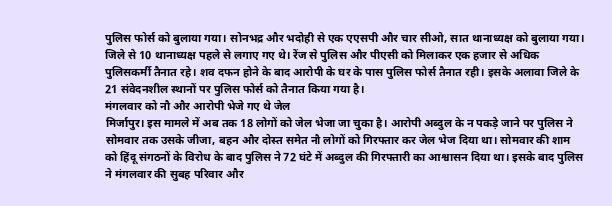पुलिस फोर्स को बुलाया गया। सोनभद्र और भदोही से एक एएसपी और चार सीओ, सात थानाध्यक्ष को बुलाया गया। जिले से 10 थानाध्यक्ष पहले से लगाए गए थे। रेंज से पुलिस और पीएसी को मिलाकर एक हजार से अधिक पुलिसकर्मी तैनात रहे। शव दफन होने के बाद आरोपी के घर के पास पुलिस फोर्स तैनात रही। इसके अलावा जिले के 21 संवेदनशील स्थानों पर पुलिस फोर्स को तैनात किया गया है।
मंगलवार को नौ और आरोपी भेजे गए थे जेल
मिर्जापुर। इस मामले में अब तक 18 लोगों को जेल भेजा जा चुका है। आरोपी अब्दुल के न पकड़े जाने पर पुलिस ने सोमवार तक उसके जीजा, बहन और दोस्त समेत नौ लोगों को गिरफ्तार कर जेल भेज दिया था। सोमवार की शाम को हिंदू संगठनों के विरोध के बाद पुलिस ने 72 घंटे में अब्दुल की गिरफ्तारी का आश्वासन दिया था। इसके बाद पुलिस ने मंगलवार की सुबह परिवार और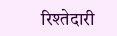रिश्तेदारी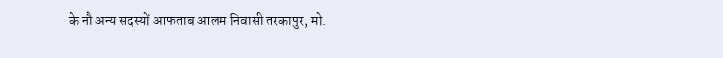के नौ अन्य सदस्यों आफताब आलम निवासी तरकापुर, मो.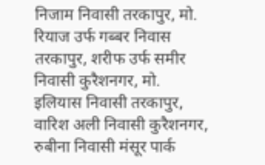निजाम निवासी तरकापुर, मो. रियाज उर्फ गब्बर निवास तरकापुर, शरीफ उर्फ समीर निवासी कुरैशनगर, मो. इलियास निवासी तरकापुर, वारिश अली निवासी कुरैशनगर, रुबीना निवासी मंसूर पार्क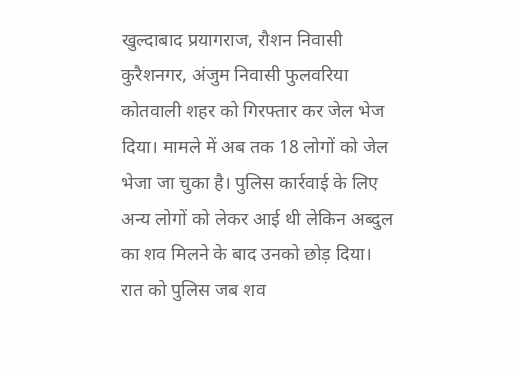खुल्दाबाद प्रयागराज, रौशन निवासी कुरैशनगर, अंजुम निवासी फुलवरिया कोतवाली शहर को गिरफ्तार कर जेल भेज दिया। मामले में अब तक 18 लोगों को जेल भेजा जा चुका है। पुलिस कार्रवाई के लिए अन्य लोगों को लेकर आई थी लेकिन अब्दुल का शव मिलने के बाद उनको छोड़ दिया।
रात को पुलिस जब शव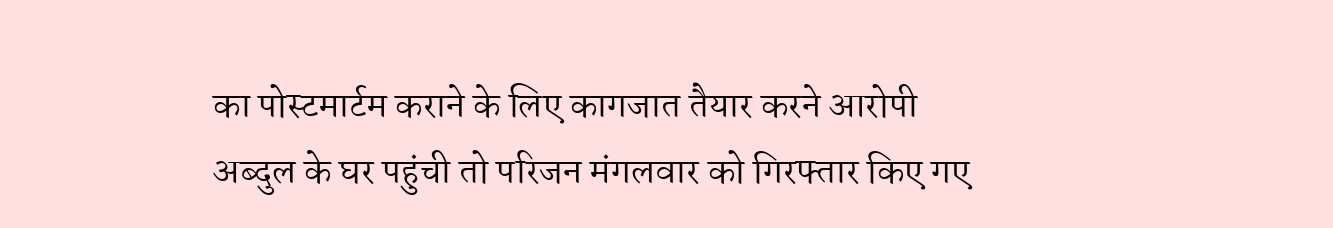का पोस्टमार्टम कराने के लिए कागजात तैयार करने आरोपी अब्दुल के घर पहुंची तो परिजन मंगलवार को गिरफ्तार किए गए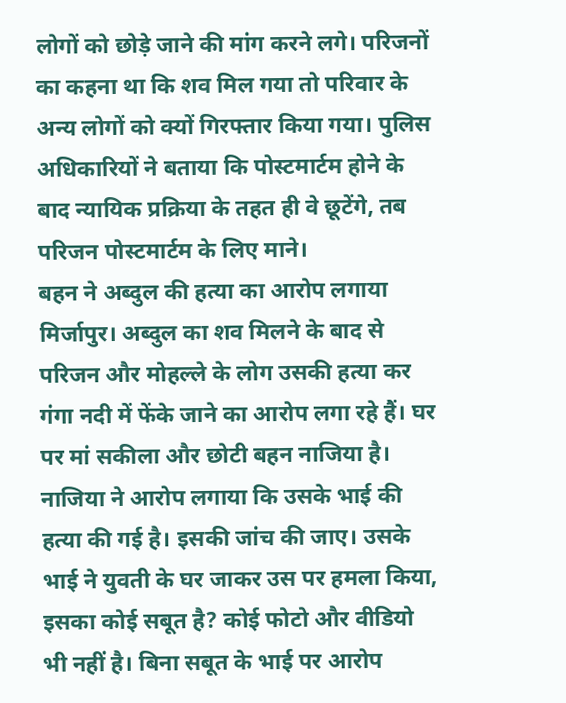लोगों को छोड़े जाने की मांग करने लगे। परिजनों का कहना था कि शव मिल गया तो परिवार के अन्य लोगों को क्यों गिरफ्तार किया गया। पुलिस अधिकारियों ने बताया कि पोस्टमार्टम होने के बाद न्यायिक प्रक्रिया के तहत ही वे छूटेंगे, तब परिजन पोस्टमार्टम के लिए माने।
बहन ने अब्दुल की हत्या का आरोप लगाया
मिर्जापुर। अब्दुल का शव मिलने के बाद से परिजन और मोहल्ले के लोग उसकी हत्या कर गंगा नदी में फेंके जाने का आरोप लगा रहे हैं। घर पर मां सकीला और छोटी बहन नाजिया है। नाजिया ने आरोप लगाया कि उसके भाई की हत्या की गई है। इसकी जांच की जाए। उसके भाई ने युवती के घर जाकर उस पर हमला किया, इसका कोई सबूत है? कोई फोटो और वीडियो भी नहीं है। बिना सबूत के भाई पर आरोप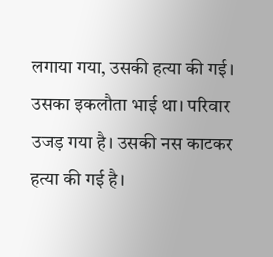लगाया गया, उसकी हत्या की गई। उसका इकलौता भाई था। परिवार उजड़ गया है। उसकी नस काटकर हत्या की गई है।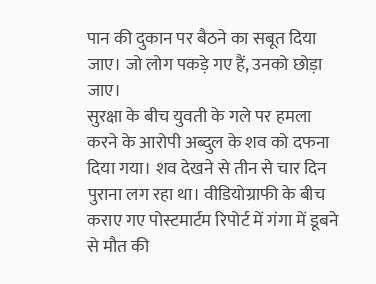पान की दुकान पर बैठने का सबूत दिया जाए। जो लोग पकड़े गए हैं, उनको छोड़ा जाए।
सुरक्षा के बीच युवती के गले पर हमला करने के आरोपी अब्दुल के शव को दफना दिया गया। शव देखने से तीन से चार दिन पुराना लग रहा था। वीडियोग्राफी के बीच कराए गए पोस्टमार्टम रिपोर्ट में गंगा में डूबने से मौत की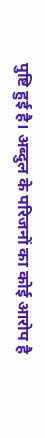पुष्टि हुई है। अब्दुल के परिजनों का कोई आरोप है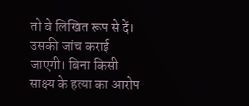तो वे लिखित रूप से दें। उसकी जांच कराई जाएगी। बिना किसी साक्ष्य के हत्या का आरोप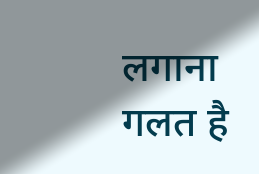लगाना गलत है